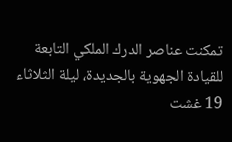تمكنت عناصر الدرك الملكي التابعة للقيادة الجهوية بالجديدة، ليلة الثلاثاء 19 غشت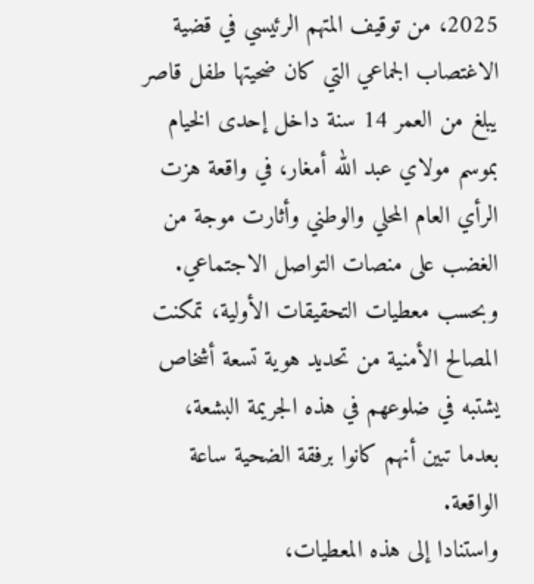2025، من توقيف المتهم الرئيسي في قضية الاغتصاب الجماعي التي كان ضحيتها طفل قاصر يبلغ من العمر 14 سنة داخل إحدى الخيام بموسم مولاي عبد الله أمغار، في واقعة هزت الرأي العام المحلي والوطني وأثارت موجة من الغضب على منصات التواصل الاجتماعي.
وبحسب معطيات التحقيقات الأولية، تمكنت المصالح الأمنية من تحديد هوية تسعة أشخاص يشتبه في ضلوعهم في هذه الجريمة البشعة، بعدما تبين أنهم كانوا برفقة الضحية ساعة الواقعة.
واستنادا إلى هذه المعطيات،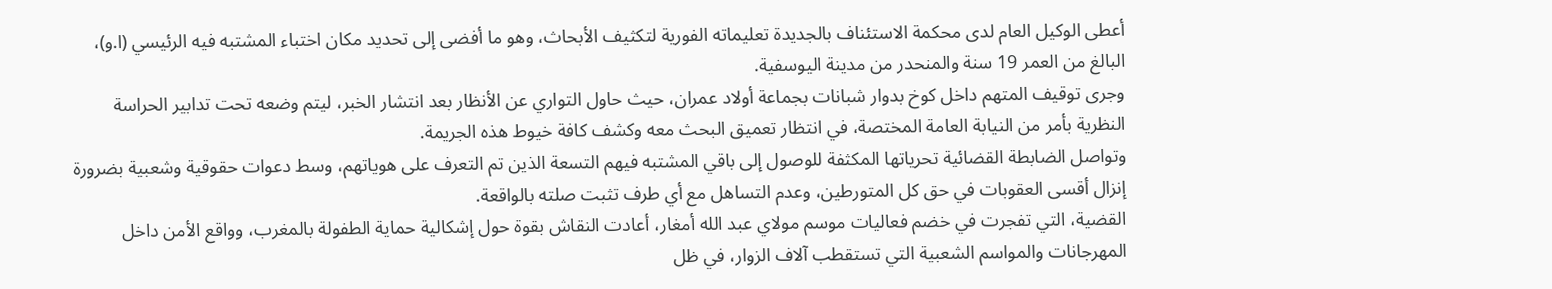أعطى الوكيل العام لدى محكمة الاستئناف بالجديدة تعليماته الفورية لتكثيف الأبحاث، وهو ما أفضى إلى تحديد مكان اختباء المشتبه فيه الرئيسي (ا.و)، البالغ من العمر 19 سنة والمنحدر من مدينة اليوسفية.
وجرى توقيف المتهم داخل كوخ بدوار شبانات بجماعة أولاد عمران، حيث حاول التواري عن الأنظار بعد انتشار الخبر، ليتم وضعه تحت تدابير الحراسة النظرية بأمر من النيابة العامة المختصة، في انتظار تعميق البحث معه وكشف كافة خيوط هذه الجريمة.
وتواصل الضابطة القضائية تحرياتها المكثفة للوصول إلى باقي المشتبه فيهم التسعة الذين تم التعرف على هوياتهم، وسط دعوات حقوقية وشعبية بضرورة إنزال أقسى العقوبات في حق كل المتورطين، وعدم التساهل مع أي طرف تثبت صلته بالواقعة.
القضية، التي تفجرت في خضم فعاليات موسم مولاي عبد الله أمغار، أعادت النقاش بقوة حول إشكالية حماية الطفولة بالمغرب، وواقع الأمن داخل المهرجانات والمواسم الشعبية التي تستقطب آلاف الزوار، في ظل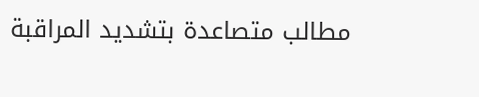مطالب متصاعدة بتشديد المراقبة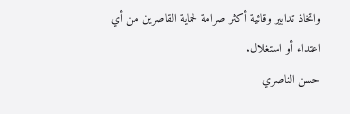واتخاذ تدابير وقائية أكثر صرامة لحماية القاصرين من أي اعتداء أو استغلال.
حسن الناصري